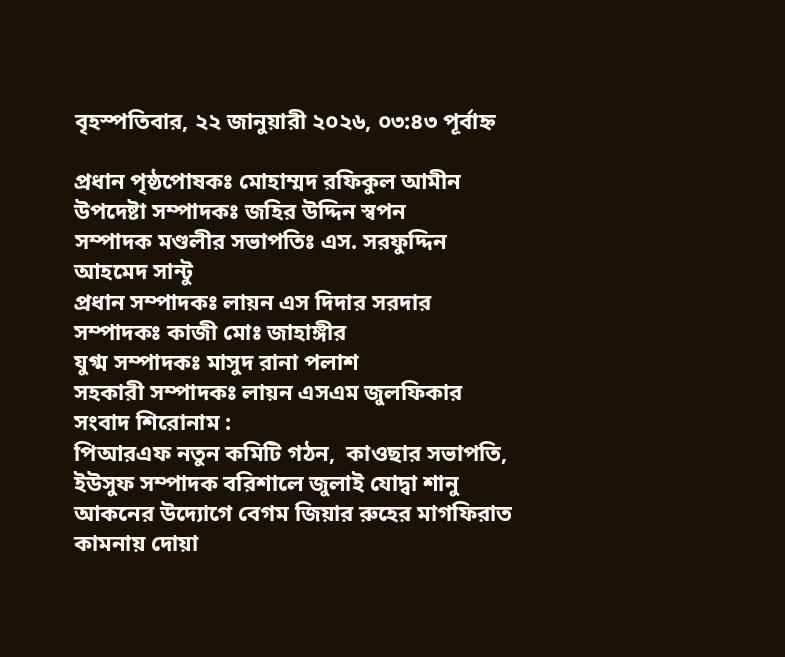বৃহস্পতিবার, ২২ জানুয়ারী ২০২৬, ০৩:৪৩ পূর্বাহ্ন

প্রধান পৃষ্ঠপোষকঃ মোহাম্মদ রফিকুল আমীন
উপদেষ্টা সম্পাদকঃ জহির উদ্দিন স্বপন
সম্পাদক মণ্ডলীর সভাপতিঃ এস. সরফুদ্দিন আহমেদ সান্টু
প্রধান সম্পাদকঃ লায়ন এস দিদার সরদার
সম্পাদকঃ কাজী মোঃ জাহাঙ্গীর
যুগ্ম সম্পাদকঃ মাসুদ রানা পলাশ
সহকারী সম্পাদকঃ লায়ন এসএম জুলফিকার
সংবাদ শিরোনাম :
পিআরএফ নতুন কমিটি গঠন,  কাওছার সভাপতি, ইউসুফ সম্পাদক বরিশালে জুলাই যোদ্বা শানু আকনের উদ্যোগে বেগম জিয়ার রুহের মাগফিরাত কামনায় দোয়া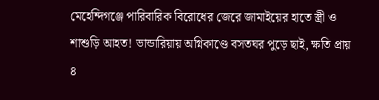মেহেন্দিগঞ্জে পারিবারিক বিরোধের জেরে জামাইয়ের হাতে স্ত্রী ও শাশুড়ি আহত! ভান্ডারিয়ায় অগ্নিকাণ্ডে বসতঘর পুড়ে ছাই, ক্ষতি প্রায় ৪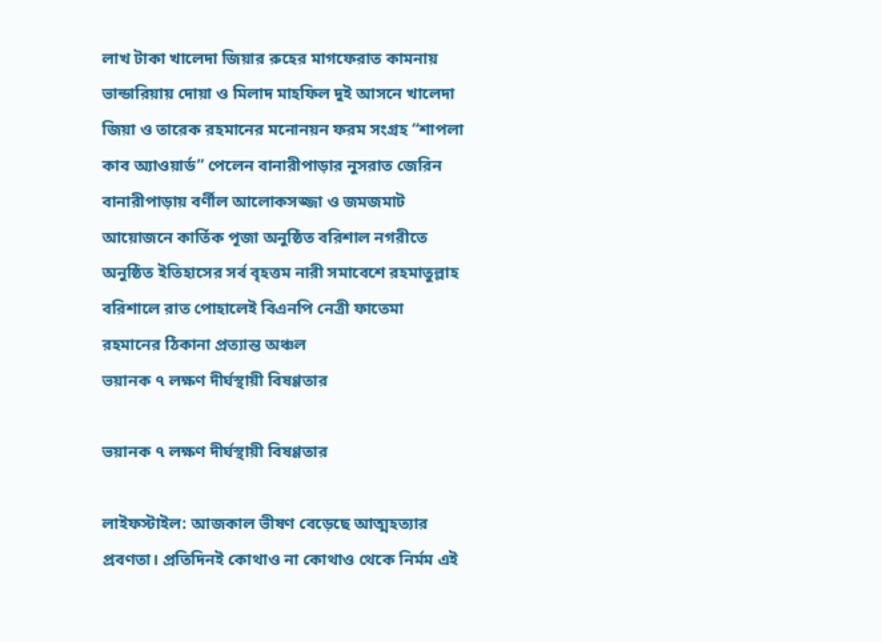লাখ টাকা খালেদা জিয়ার রুহের মাগফেরাত কামনায় ভান্ডারিয়ায় দোয়া ও মিলাদ মাহফিল দুই আসনে খালেদা জিয়া ও তারেক রহমানের মনোনয়ন ফরম সংগ্রহ “শাপলা কাব অ্যাওয়ার্ড” পেলেন বানারীপাড়ার নুসরাত জেরিন বানারীপাড়ায় বর্ণীল আলোকসজ্জা ও জমজমাট আয়োজনে কার্তিক পূজা অনুষ্ঠিত বরিশাল নগরীতে অনুষ্ঠিত ইতিহাসের সর্ব বৃহত্তম নারী সমাবেশে রহমাতুল্লাহ বরিশালে রাত পোহালেই বিএনপি নেত্রী ফাতেমা রহমানের ঠিকানা প্রত্যান্ত অঞ্চল
ভয়ানক ৭ লক্ষণ দীর্ঘস্থায়ী বিষণ্ণতার

ভয়ানক ৭ লক্ষণ দীর্ঘস্থায়ী বিষণ্ণতার

লাইফস্টাইল: আজকাল ভীষণ বেড়েছে আত্মহত্যার প্রবণতা। প্রতিদিনই কোথাও না কোথাও থেকে নির্মম এই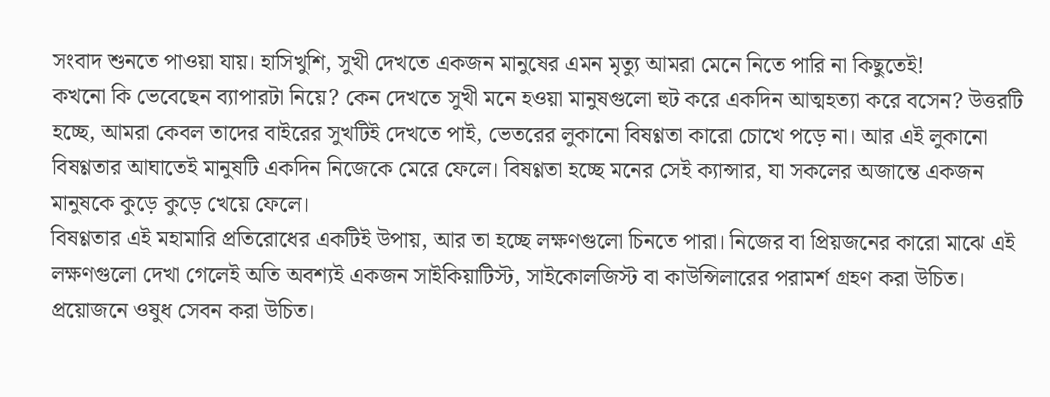সংবাদ শুনতে পাওয়া যায়। হাসিখুশি, সুখী দেখতে একজন মানুষের এমন মৃত্যু আমরা মেনে নিতে পারি না কিছুতেই!
কখনো কি ভেবেছেন ব্যাপারটা নিয়ে? কেন দেখতে সুখী মনে হওয়া মানুষগুলো হুট করে একদিন আত্মহত্যা করে বসেন? উত্তরটি হচ্ছে, আমরা কেবল তাদের বাইরের সুখটিই দেখতে পাই, ভেতরের লুকানো বিষণ্ণতা কারো চোখে পড়ে না। আর এই লুকানো বিষণ্ণতার আঘাতেই মানুষটি একদিন নিজেকে মেরে ফেলে। বিষণ্ণতা হচ্ছে মনের সেই ক্যান্সার, যা সকলের অজান্তে একজন মানুষকে কুড়ে কুড়ে খেয়ে ফেলে।
বিষণ্ণতার এই মহামারি প্রতিরোধের একটিই উপায়, আর তা হচ্ছে লক্ষণগুলো চিনতে পারা। নিজের বা প্রিয়জনের কারো মাঝে এই লক্ষণগুলো দেখা গেলেই অতি অবশ্যই একজন সাইকিয়াটিস্ট, সাইকোলজিস্ট বা কাউন্সিলারের পরামর্শ গ্রহণ করা উচিত। প্রয়োজনে ওষুধ সেবন করা উচিত।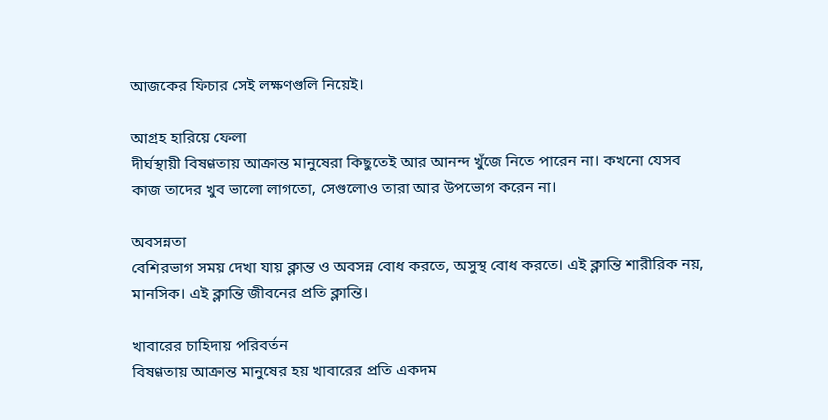আজকের ফিচার সেই লক্ষণগুলি নিয়েই।

আগ্রহ হারিয়ে ফেলা
দীর্ঘস্থায়ী বিষণ্ণতায় আক্রান্ত মানুষেরা কিছুতেই আর আনন্দ খুঁজে নিতে পারেন না। কখনো যেসব কাজ তাদের খুব ভালো লাগতো, সেগুলোও তারা আর উপভোগ করেন না।

অবসন্নতা
বেশিরভাগ সময় দেখা যায় ক্লান্ত ও অবসন্ন বোধ করতে, অসুস্থ বোধ করতে। এই ক্লান্তি শারীরিক নয়, মানসিক। এই ক্লান্তি জীবনের প্রতি ক্লান্তি।

খাবারের চাহিদায় পরিবর্তন
বিষণ্ণতায় আক্রান্ত মানুষের হয় খাবারের প্রতি একদম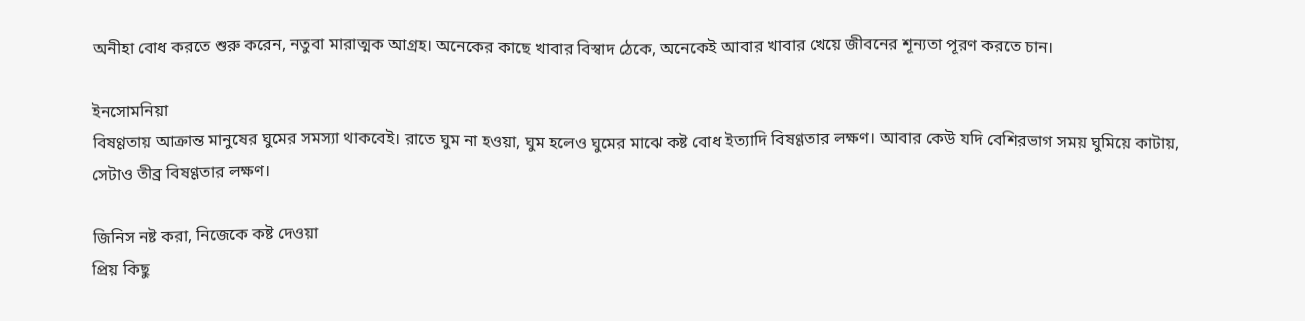অনীহা বোধ করতে শুরু করেন, নতুবা মারাত্মক আগ্রহ। অনেকের কাছে খাবার বিস্বাদ ঠেকে, অনেকেই আবার খাবার খেয়ে জীবনের শূন্যতা পূরণ করতে চান।

ইনসোমনিয়া
বিষণ্ণতায় আক্রান্ত মানুষের ঘুমের সমস্যা থাকবেই। রাতে ঘুম না হওয়া, ঘুম হলেও ঘুমের মাঝে কষ্ট বোধ ইত্যাদি বিষণ্ণতার লক্ষণ। আবার কেউ যদি বেশিরভাগ সময় ঘুমিয়ে কাটায়, সেটাও তীব্র বিষণ্ণতার লক্ষণ।

জিনিস নষ্ট করা, নিজেকে কষ্ট দেওয়া
প্রিয় কিছু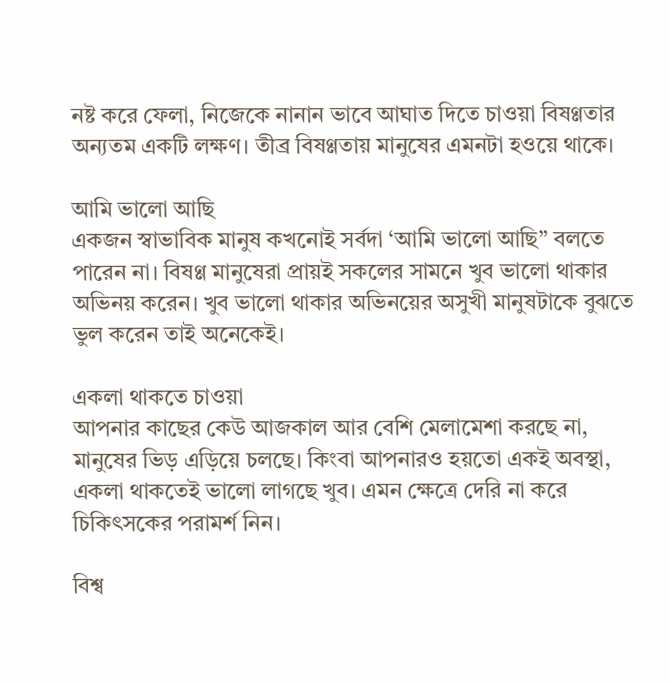নষ্ট করে ফেলা, নিজেকে নানান ভাবে আঘাত দিতে চাওয়া বিষণ্ণতার অন্যতম একটি লক্ষণ। তীব্র বিষণ্ণতায় মানুষের এমনটা হওয়ে থাকে।

আমি ভালো আছি
একজন স্বাভাবিক মানুষ কখনোই সর্বদা ‘আমি ভালো আছি” বলতে পারেন না। বিষণ্ণ মানুষেরা প্রায়ই সকলের সামনে খুব ভালো থাকার অভিনয় করেন। খুব ভালো থাকার অভিনয়ের অসুখী মানুষটাকে বুঝতে ভুল করেন তাই অনেকেই।

একলা থাকতে চাওয়া
আপনার কাছের কেউ আজকাল আর বেশি মেলামেশা করছে না, মানুষের ভিড় এড়িয়ে চলছে। কিংবা আপনারও হয়তো একই অবস্থা, একলা থাকতেই ভালো লাগছে খুব। এমন ক্ষেত্রে দেরি না করে চিকিৎসকের পরামর্শ নিন।

বিশ্ব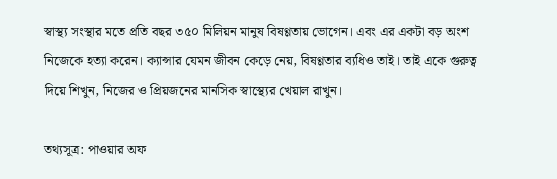স্বাস্থ্য সংস্থার মতে প্রতি বছর ৩৫০ মিলিয়ন মানুষ বিষণ্ণতায় ভোগেন। এবং এর একটা বড় অংশ নিজেকে হত্যা করেন। ক্যান্সার যেমন জীবন কেড়ে নেয়, বিষণ্ণতার ব্যধিও তাই। তাই একে গুরুত্ব দিয়ে শিখুন, নিজের ও প্রিয়জনের মানসিক স্বাস্থ্যের খেয়াল রাখুন।

তথ্যসূত্র: পাওয়ার অফ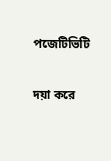পজেটিভিটি

দয়া করে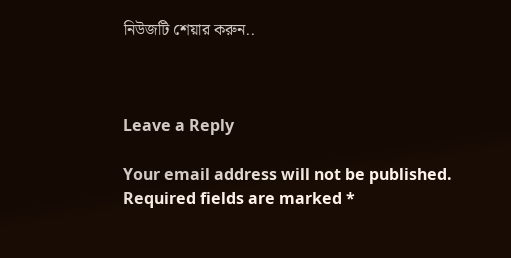নিউজটি শেয়ার করুন..



Leave a Reply

Your email address will not be published. Required fields are marked *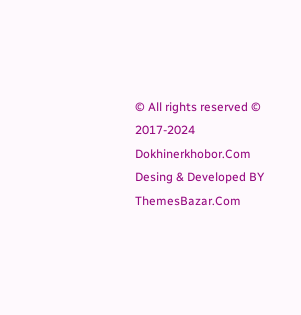© All rights reserved © 2017-2024 Dokhinerkhobor.Com
Desing & Developed BY ThemesBazar.Com